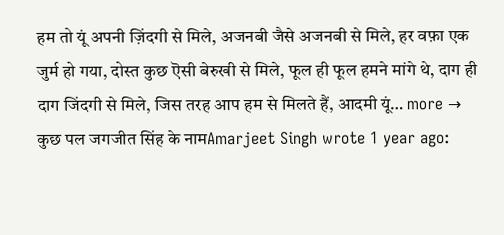हम तो यूं अपनी ज़िंदगी से मिले, अजनबी जैसे अजनबी से मिले, हर वफ़ा एक जुर्म हो गया, दोस्त कुछ ऎसी बेरुखी से मिले, फूल ही फूल हमने मांगे थे, दाग ही दाग जिंदगी से मिले, जिस तरह आप हम से मिलते हैं, आदमी यूं… more →
कुछ पल जगजीत सिंह के नामAmarjeet Singh wrote 1 year ago: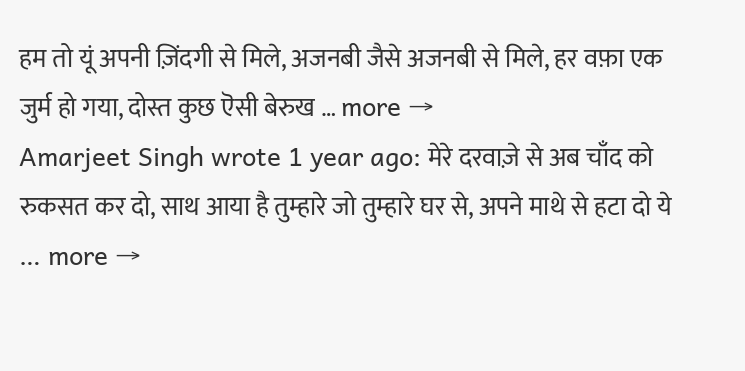हम तो यूं अपनी ज़िंदगी से मिले, अजनबी जैसे अजनबी से मिले, हर वफ़ा एक जुर्म हो गया, दोस्त कुछ ऎसी बेरुख … more →
Amarjeet Singh wrote 1 year ago: मेरे दरवाज़े से अब चाँद को रुकसत कर दो, साथ आया है तुम्हारे जो तुम्हारे घर से, अपने माथे से हटा दो ये … more →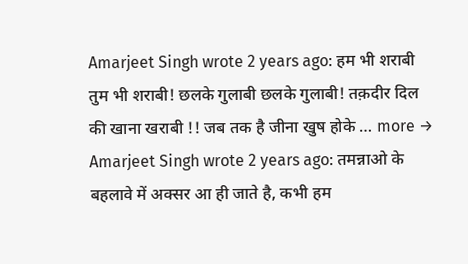Amarjeet Singh wrote 2 years ago: हम भी शराबी तुम भी शराबी! छलके गुलाबी छलके गुलाबी! तक़दीर दिल की खाना खराबी !! जब तक है जीना खुष होके … more →
Amarjeet Singh wrote 2 years ago: तमन्नाओ के बहलावे में अक्सर आ ही जाते है, कभी हम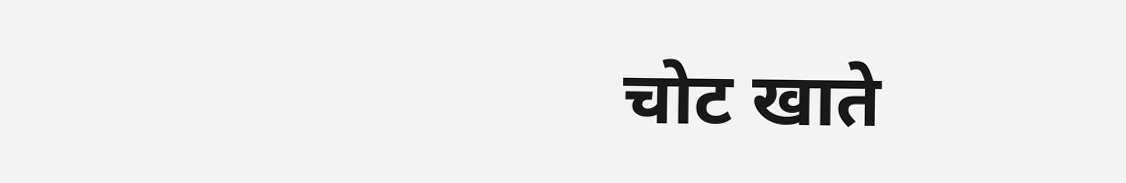चोट खाते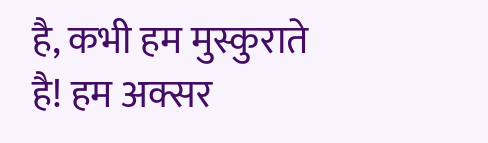है, कभी हम मुस्कुराते है! हम अक्सर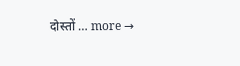दोस्तों … more →